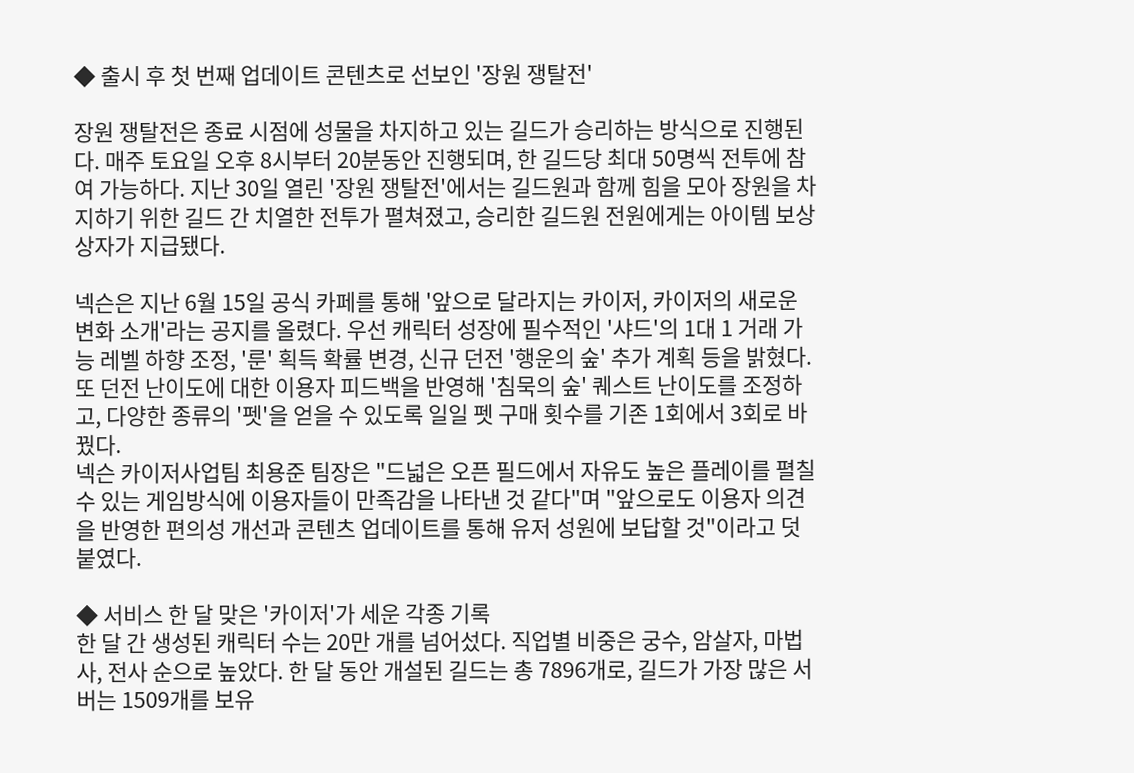◆ 출시 후 첫 번째 업데이트 콘텐츠로 선보인 '장원 쟁탈전'

장원 쟁탈전은 종료 시점에 성물을 차지하고 있는 길드가 승리하는 방식으로 진행된다. 매주 토요일 오후 8시부터 20분동안 진행되며, 한 길드당 최대 50명씩 전투에 참여 가능하다. 지난 30일 열린 '장원 쟁탈전'에서는 길드원과 함께 힘을 모아 장원을 차지하기 위한 길드 간 치열한 전투가 펼쳐졌고, 승리한 길드원 전원에게는 아이템 보상 상자가 지급됐다.

넥슨은 지난 6월 15일 공식 카페를 통해 '앞으로 달라지는 카이저, 카이저의 새로운 변화 소개'라는 공지를 올렸다. 우선 캐릭터 성장에 필수적인 '샤드'의 1대 1 거래 가능 레벨 하향 조정, '룬' 획득 확률 변경, 신규 던전 '행운의 숲' 추가 계획 등을 밝혔다. 또 던전 난이도에 대한 이용자 피드백을 반영해 '침묵의 숲' 퀘스트 난이도를 조정하고, 다양한 종류의 '펫'을 얻을 수 있도록 일일 펫 구매 횟수를 기존 1회에서 3회로 바꿨다.
넥슨 카이저사업팀 최용준 팀장은 "드넓은 오픈 필드에서 자유도 높은 플레이를 펼칠 수 있는 게임방식에 이용자들이 만족감을 나타낸 것 같다"며 "앞으로도 이용자 의견을 반영한 편의성 개선과 콘텐츠 업데이트를 통해 유저 성원에 보답할 것"이라고 덧붙였다.

◆ 서비스 한 달 맞은 '카이저'가 세운 각종 기록
한 달 간 생성된 캐릭터 수는 20만 개를 넘어섰다. 직업별 비중은 궁수, 암살자, 마법사, 전사 순으로 높았다. 한 달 동안 개설된 길드는 총 7896개로, 길드가 가장 많은 서버는 1509개를 보유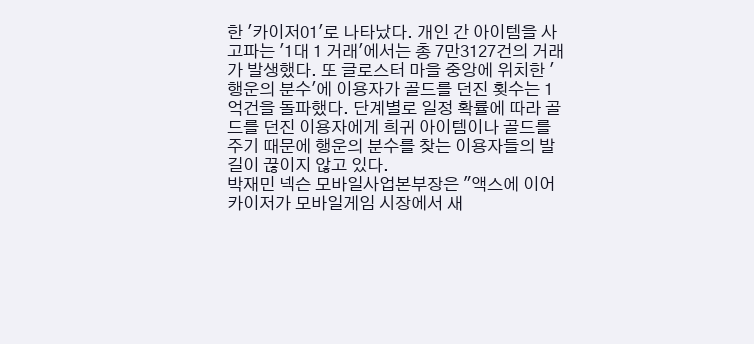한 '카이저01'로 나타났다. 개인 간 아이템을 사고파는 '1대 1 거래'에서는 총 7만3127건의 거래가 발생했다. 또 글로스터 마을 중앙에 위치한 '행운의 분수'에 이용자가 골드를 던진 횟수는 1억건을 돌파했다. 단계별로 일정 확률에 따라 골드를 던진 이용자에게 희귀 아이템이나 골드를 주기 때문에 행운의 분수를 찾는 이용자들의 발길이 끊이지 않고 있다.
박재민 넥슨 모바일사업본부장은 "액스에 이어 카이저가 모바일게임 시장에서 새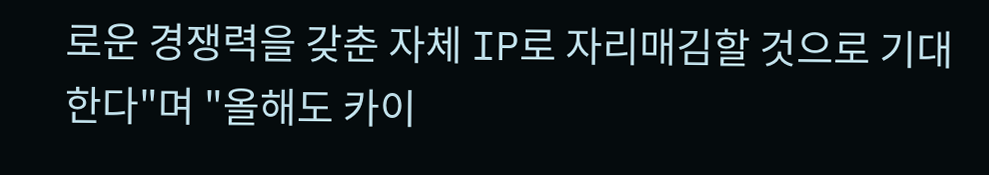로운 경쟁력을 갖춘 자체 IP로 자리매김할 것으로 기대한다"며 "올해도 카이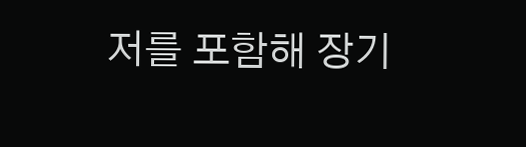저를 포함해 장기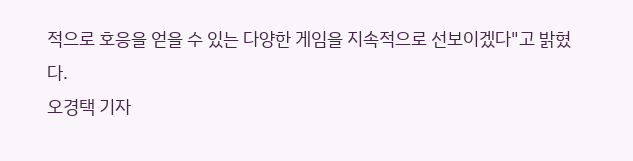적으로 호응을 얻을 수 있는 다양한 게임을 지속적으로 선보이겠다"고 밝혔다.
오경택 기자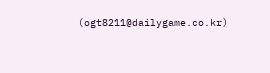(ogt8211@dailygame.co.kr)